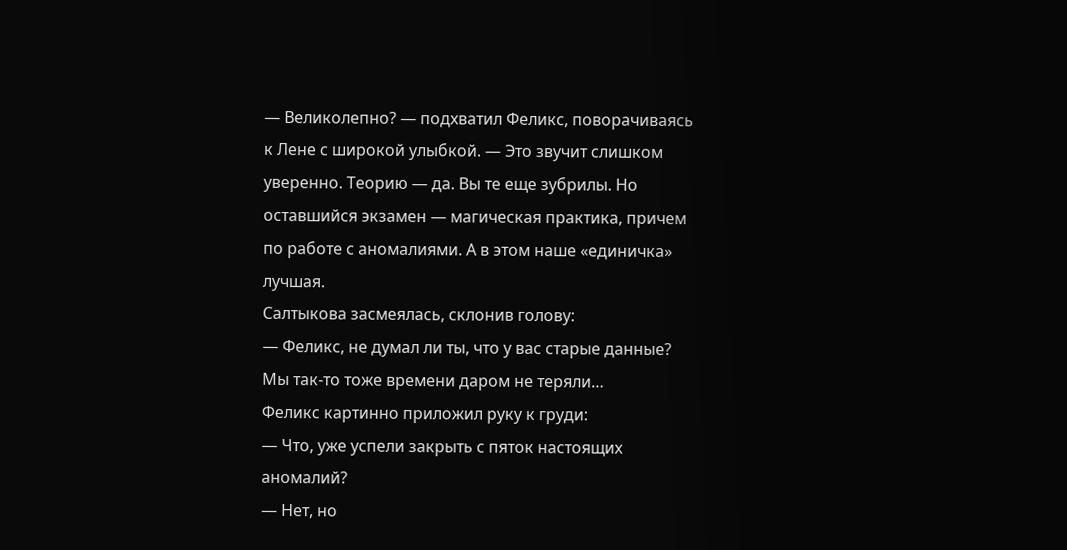— Великолепно? — подхватил Феликс, поворачиваясь к Лене с широкой улыбкой. — Это звучит слишком уверенно. Теорию — да. Вы те еще зубрилы. Но оставшийся экзамен — магическая практика, причем по работе с аномалиями. А в этом наше «единичка» лучшая.
Салтыкова засмеялась, склонив голову:
— Феликс, не думал ли ты, что у вас старые данные? Мы так-то тоже времени даром не теряли…
Феликс картинно приложил руку к груди:
— Что, уже успели закрыть с пяток настоящих аномалий?
— Нет, но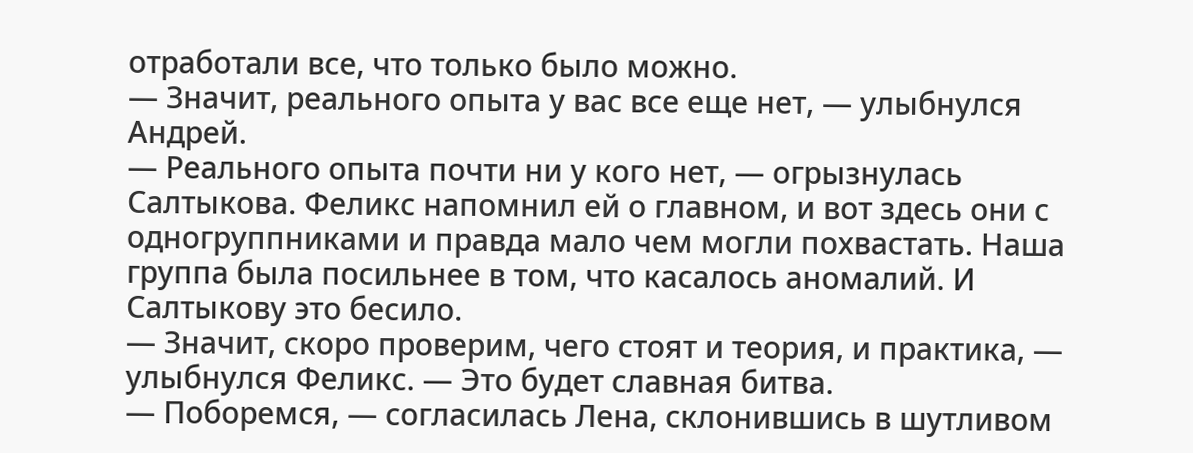отработали все, что только было можно.
— Значит, реального опыта у вас все еще нет, — улыбнулся Андрей.
— Реального опыта почти ни у кого нет, — огрызнулась Салтыкова. Феликс напомнил ей о главном, и вот здесь они с одногруппниками и правда мало чем могли похвастать. Наша группа была посильнее в том, что касалось аномалий. И Салтыкову это бесило.
— Значит, скоро проверим, чего стоят и теория, и практика, — улыбнулся Феликс. — Это будет славная битва.
— Поборемся, — согласилась Лена, склонившись в шутливом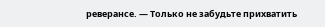реверансе. — Только не забудьте прихватить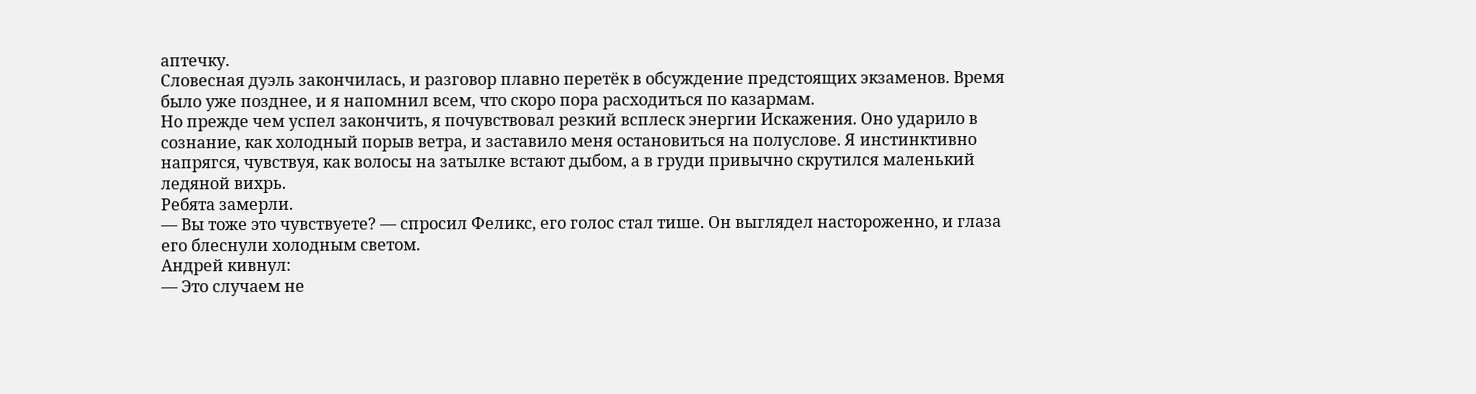аптечку.
Словесная дуэль закончилась, и разговор плавно перетёк в обсуждение предстоящих экзаменов. Время было уже позднее, и я напомнил всем, что скоро пора расходиться по казармам.
Но прежде чем успел закончить, я почувствовал резкий всплеск энергии Искажения. Оно ударило в сознание, как холодный порыв ветра, и заставило меня остановиться на полуслове. Я инстинктивно напрягся, чувствуя, как волосы на затылке встают дыбом, а в груди привычно скрутился маленький ледяной вихрь.
Ребята замерли.
— Вы тоже это чувствуете? — спросил Феликс, его голос стал тише. Он выглядел настороженно, и глаза его блеснули холодным светом.
Андрей кивнул:
— Это случаем не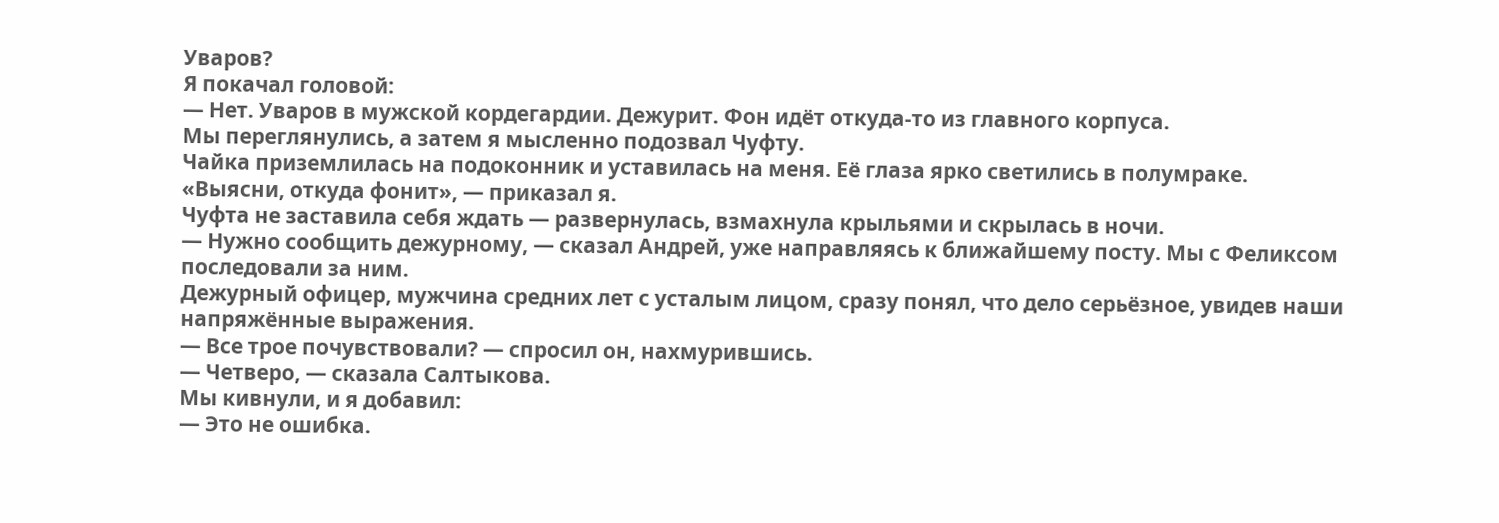Уваров?
Я покачал головой:
— Нет. Уваров в мужской кордегардии. Дежурит. Фон идёт откуда-то из главного корпуса.
Мы переглянулись, а затем я мысленно подозвал Чуфту.
Чайка приземлилась на подоконник и уставилась на меня. Её глаза ярко светились в полумраке.
«Выясни, откуда фонит», — приказал я.
Чуфта не заставила себя ждать — развернулась, взмахнула крыльями и скрылась в ночи.
— Нужно сообщить дежурному, — сказал Андрей, уже направляясь к ближайшему посту. Мы с Феликсом последовали за ним.
Дежурный офицер, мужчина средних лет с усталым лицом, сразу понял, что дело серьёзное, увидев наши напряжённые выражения.
— Все трое почувствовали? — спросил он, нахмурившись.
— Четверо, — сказала Салтыкова.
Мы кивнули, и я добавил:
— Это не ошибка.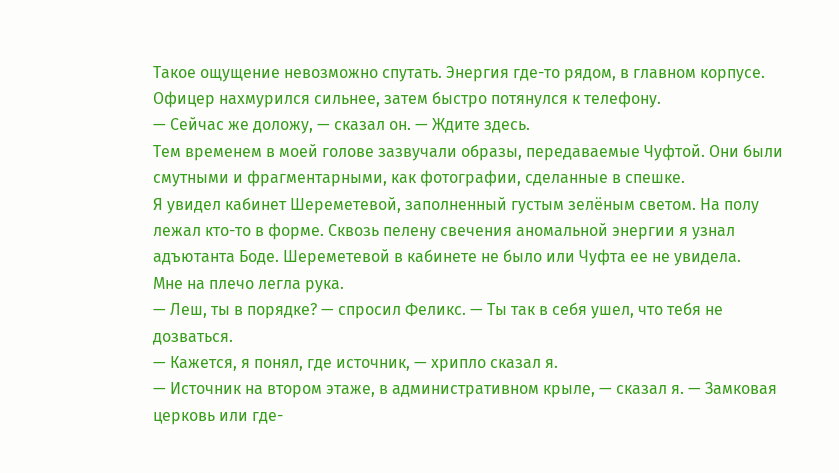Такое ощущение невозможно спутать. Энергия где-то рядом, в главном корпусе.
Офицер нахмурился сильнее, затем быстро потянулся к телефону.
— Сейчас же доложу, — сказал он. — Ждите здесь.
Тем временем в моей голове зазвучали образы, передаваемые Чуфтой. Они были смутными и фрагментарными, как фотографии, сделанные в спешке.
Я увидел кабинет Шереметевой, заполненный густым зелёным светом. На полу лежал кто-то в форме. Сквозь пелену свечения аномальной энергии я узнал адъютанта Боде. Шереметевой в кабинете не было или Чуфта ее не увидела.
Мне на плечо легла рука.
— Леш, ты в порядке? — спросил Феликс. — Ты так в себя ушел, что тебя не дозваться.
— Кажется, я понял, где источник, — хрипло сказал я.
— Источник на втором этаже, в административном крыле, — сказал я. — Замковая церковь или где-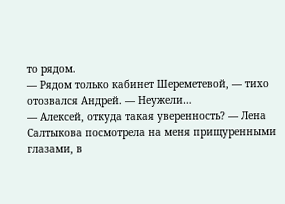то рядом.
— Рядом только кабинет Шереметевой, — тихо отозвался Андрей. — Неужели…
— Алексей, откуда такая уверенность? — Лена Салтыкова посмотрела на меня прищуренными глазами, в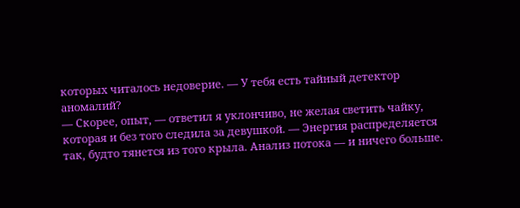которых читалось недоверие. — У тебя есть тайный детектор аномалий?
— Скорее, опыт, — ответил я уклончиво, не желая светить чайку, которая и без того следила за девушкой. — Энергия распределяется так, будто тянется из того крыла. Анализ потока — и ничего больше.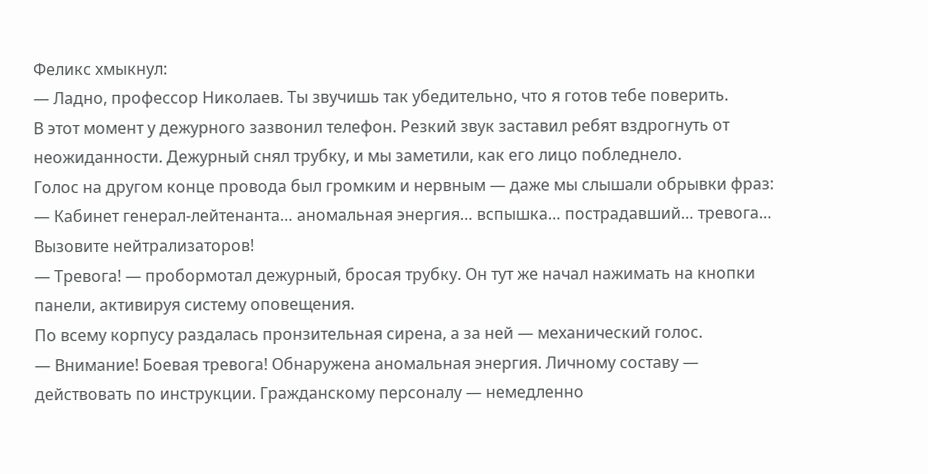Феликс хмыкнул:
— Ладно, профессор Николаев. Ты звучишь так убедительно, что я готов тебе поверить.
В этот момент у дежурного зазвонил телефон. Резкий звук заставил ребят вздрогнуть от неожиданности. Дежурный снял трубку, и мы заметили, как его лицо побледнело.
Голос на другом конце провода был громким и нервным — даже мы слышали обрывки фраз:
— Кабинет генерал-лейтенанта… аномальная энергия… вспышка… пострадавший… тревога… Вызовите нейтрализаторов!
— Тревога! — пробормотал дежурный, бросая трубку. Он тут же начал нажимать на кнопки панели, активируя систему оповещения.
По всему корпусу раздалась пронзительная сирена, а за ней — механический голос.
— Внимание! Боевая тревога! Обнаружена аномальная энергия. Личному составу — действовать по инструкции. Гражданскому персоналу — немедленно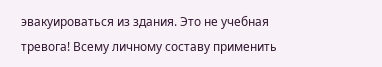эвакуироваться из здания. Это не учебная тревога! Всему личному составу применить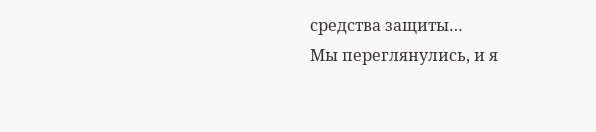средства защиты…
Мы переглянулись, и я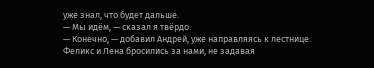уже знал, что будет дальше.
— Мы идём, — сказал я твёрдо.
— Конечно, — добавил Андрей, уже направляясь к лестнице.
Феликс и Лена бросились за нами, не задавая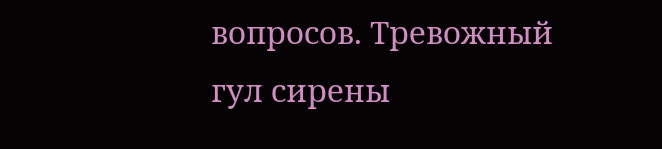вопросов. Тревожный гул сирены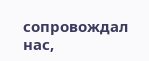сопровождал нас,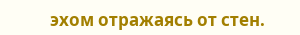эхом отражаясь от стен.